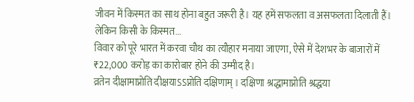जीवन में किस्मत का साथ होना बहुत जरूरी है। यह हमें सफलता व असफलता दिलाती हैं। लेकिन किसी के किस्मत...
विवार को पूरे भारत में करवा चौथ का त्यौहार मनाया जाएगा, ऐसे में देशभर के बाजारों में ₹22,000 करोड़ का कारोबार होने की उम्मीद है।
व्रतेन दीक्षामाप्नोति दीक्षयाऽऽप्नोति दक्षिणाम् । दक्षिणा श्रद्धामाप्नोति श्रद्धया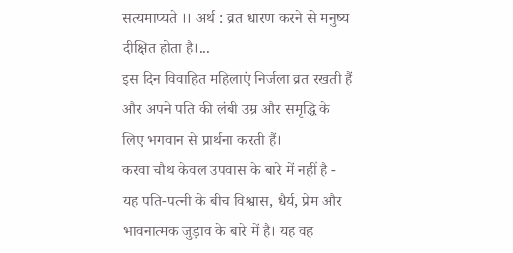सत्यमाप्यते ।। अर्थ : व्रत धारण करने से मनुष्य दीक्षित होता है।...
इस दिन विवाहित महिलाएं निर्जला व्रत रखती हैं और अपने पति की लंबी उम्र और समृद्धि के लिए भगवान से प्रार्थना करती हैं।
करवा चौथ केवल उपवास के बारे में नहीं है - यह पति-पत्नी के बीच विश्वास, धैर्य, प्रेम और भावनात्मक जुड़ाव के बारे में है। यह वह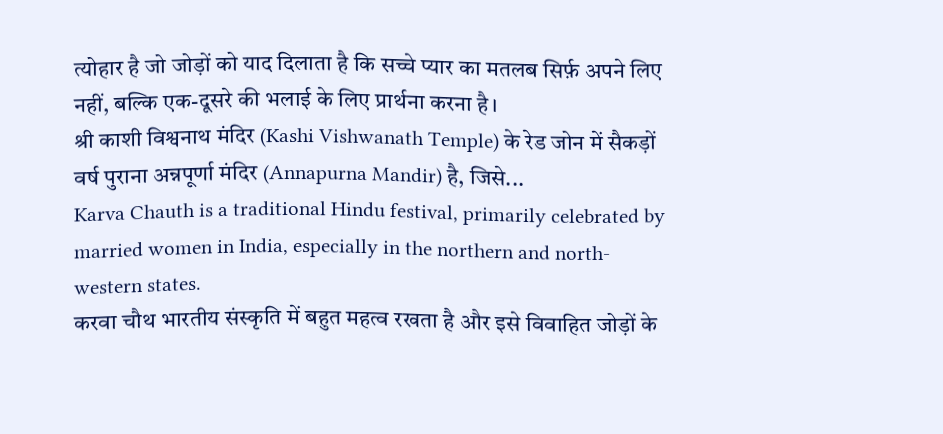त्योहार है जो जोड़ों को याद दिलाता है कि सच्चे प्यार का मतलब सिर्फ़ अपने लिए नहीं, बल्कि एक-दूसरे की भलाई के लिए प्रार्थना करना है।
श्री काशी विश्वनाथ मंदिर (Kashi Vishwanath Temple) के रेड जोन में सैकड़ों वर्ष पुराना अन्नपूर्णा मंदिर (Annapurna Mandir) है, जिसे...
Karva Chauth is a traditional Hindu festival, primarily celebrated by married women in India, especially in the northern and north-western states.
करवा चौथ भारतीय संस्कृति में बहुत महत्व रखता है और इसे विवाहित जोड़ों के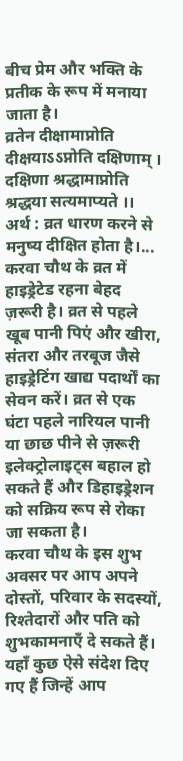बीच प्रेम और भक्ति के प्रतीक के रूप में मनाया जाता है।
व्रतेन दीक्षामाप्नोति दीक्षयाऽऽप्नोति दक्षिणाम् । दक्षिणा श्रद्धामाप्नोति श्रद्धया सत्यमाप्यते ।। अर्थ : व्रत धारण करने से मनुष्य दीक्षित होता है।...
करवा चौथ के व्रत में हाइड्रेटेड रहना बेहद ज़रूरी है। व्रत से पहले खूब पानी पिएं और खीरा, संतरा और तरबूज जैसे हाइड्रेटिंग खाद्य पदार्थों का सेवन करें। व्रत से एक घंटा पहले नारियल पानी या छाछ पीने से ज़रूरी इलेक्ट्रोलाइट्स बहाल हो सकते हैं और डिहाइड्रेशन को सक्रिय रूप से रोका जा सकता है।
करवा चौथ के इस शुभ अवसर पर आप अपने दोस्तों, परिवार के सदस्यों, रिश्तेदारों और पति को शुभकामनाएँ दे सकते हैं। यहाँ कुछ ऐसे संदेश दिए गए हैं जिन्हें आप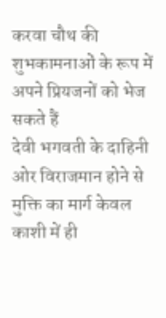करवा चौथ की शुभकामनाओं के रूप में अपने प्रियजनों को भेज सकते हैं
देवी भगवती के दाहिनी ओर विराजमान होने से मुक्ति का मार्ग केवल काशी में ही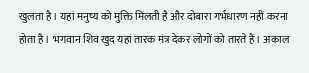खुलता है। यहां मनुष्य को मुक्ति मिलती है और दोबारा गर्भधारण नहीं करना होता है। भगवान शिव खुद यहां तारक मंत्र देकर लोगों को तारते हैं। अकाल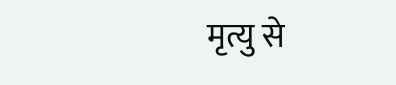मृत्यु से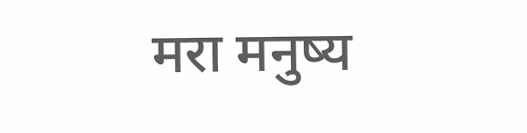मरा मनुष्य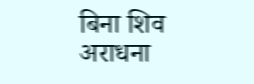बिना शिव अराधना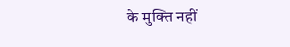के मुक्ति नहीं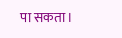पा सकता।